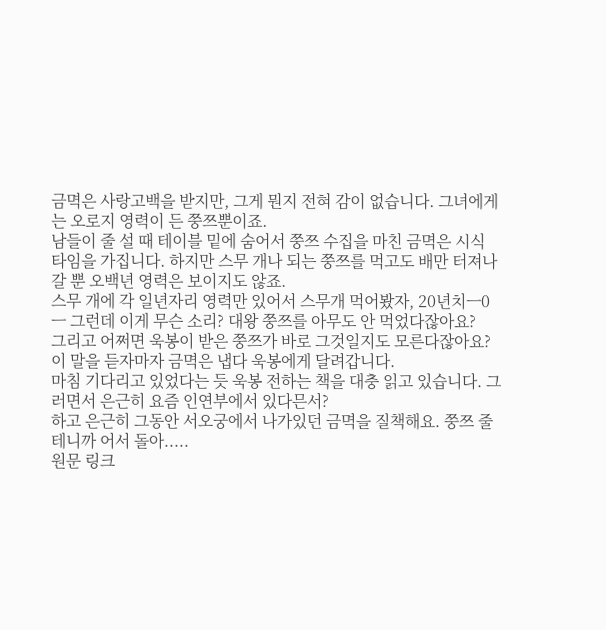금멱은 사랑고백을 받지만, 그게 뭔지 전혀 감이 없습니다. 그녀에게는 오로지 영력이 든 쭝쯔뿐이죠.
남들이 줄 설 때 테이블 밑에 숨어서 쭝쯔 수집을 마친 금멱은 시식 타임을 가집니다. 하지만 스무 개나 되는 쭝쯔를 먹고도 배만 터져나갈 뿐 오백년 영력은 보이지도 않죠.
스무 개에 각 일년자리 영력만 있어서 스무개 먹어봤자, 20년치ㅡ0ㅡ 그런데 이게 무슨 소리? 대왕 쭝쯔를 아무도 안 먹었다잖아요?
그리고 어쩌면 욱봉이 받은 쭝쯔가 바로 그것일지도 모른다잖아요? 이 말을 듣자마자 금멱은 냅다 욱봉에게 달려갑니다.
마침 기다리고 있었다는 듯 욱봉 전하는 책을 대충 읽고 있습니다. 그러면서 은근히 요즘 인연부에서 있다믄서?
하고 은근히 그동안 서오궁에서 나가있던 금멱을 질책해요. 쭝쯔 줄 테니까 어서 돌아.....
원문 링크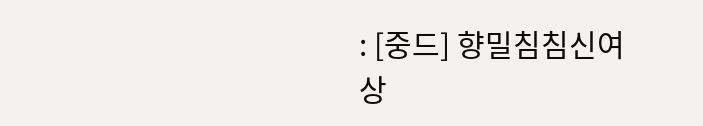: [중드] 향밀침침신여상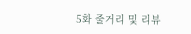5화 줄거리 및 리뷰